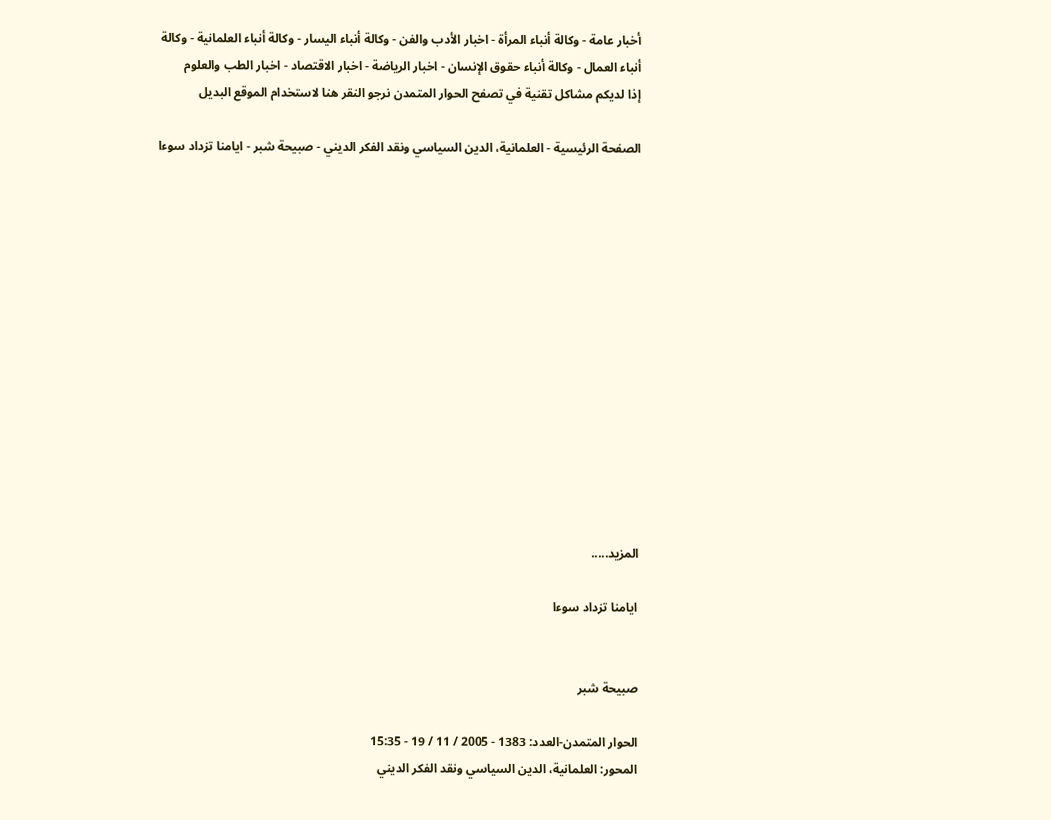أخبار عامة - وكالة أنباء المرأة - اخبار الأدب والفن - وكالة أنباء اليسار - وكالة أنباء العلمانية - وكالة أنباء العمال - وكالة أنباء حقوق الإنسان - اخبار الرياضة - اخبار الاقتصاد - اخبار الطب والعلوم
إذا لديكم مشاكل تقنية في تصفح الحوار المتمدن نرجو النقر هنا لاستخدام الموقع البديل

الصفحة الرئيسية - العلمانية، الدين السياسي ونقد الفكر الديني - صبيحة شبر - ايامنا تزداد سوءا














المزيد.....

ايامنا تزداد سوءا


صبيحة شبر

الحوار المتمدن-العدد: 1383 - 2005 / 11 / 19 - 15:35
المحور: العلمانية، الدين السياسي ونقد الفكر الديني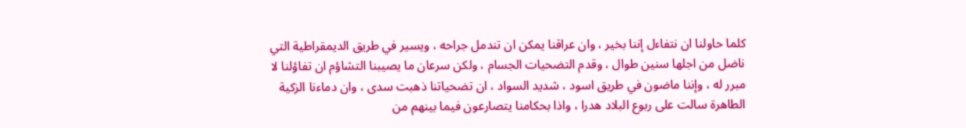كلما حاولنا ان نتفاءل إننا بخير ، وان عراقنا يمكن ان تندمل جراحه ، ويسير في طريق الديمقراطية التي ناضل من اجلها سنين طوال ، وقدم التضحيات الجسام ، ولكن سرعان ما يصيبنا التشاؤم ان تفاؤلنا لا مبرر له ، وإننا ماضون في طريق اسود ، شديد السواد ، ان تضحياتنا ذهبت سدى ، وان دماءنا الزكية الطاهرة سالت على ربوع البلاد هدرا ، واذا بحكامنا يتصارعون فيما بينهم من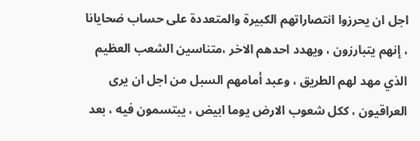اجل ان يحرزوا انتصاراتهم الكبيرة والمتعددة على حساب ضحايانا ، إنهم يتبارزون ، ويهدد احدهم الاخر ،متناسين الشعب العظيم الذي مهد لهم الطريق ، وعبد أمامهم السبل من اجل ان يرى العراقيون ، ككل شعوب الارض يوما ابيض ، يبتسمون فيه ، بعد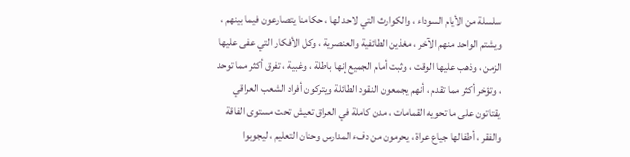سلسلة من الأيام السوداء ، والكوارث التي لاحد لها ، حكامنا يتصارعون فيما بينهم ، ويشتم الواحد منهم الآخر ، مغذين الطائفية والعنصرية ، وكل الأفكار التي عفى عليها الزمن ، وذهب عليها الوقت ، وثبت أمام الجميع إنها باطلة ، وغبية ، تفرق أكثر مما توحد ، وتؤخر أكثر مما تقدم ، أنهم يجمعون النقود الطائلة ويتركون أفراد الشعب العراقي يقتاتون على ما تحويه القمامات ، مدن كاملة في العراق تعيش تحت مستوى الفاقة والفقر ، أطفالها جياع عراة ، يحرمون من دفء المدارس وحنان التعليم ، ليجوبوا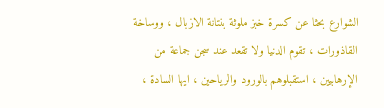الشوارع بحثا عن كسرة خبز ملوثة بنتانة الازبال ، ووساخة القاذورات ، تقوم الدنيا ولا تقعد عند سجن جماعة من الإرهابيين ، استقبلوهم بالورود والرياحين ، ايها السادة ،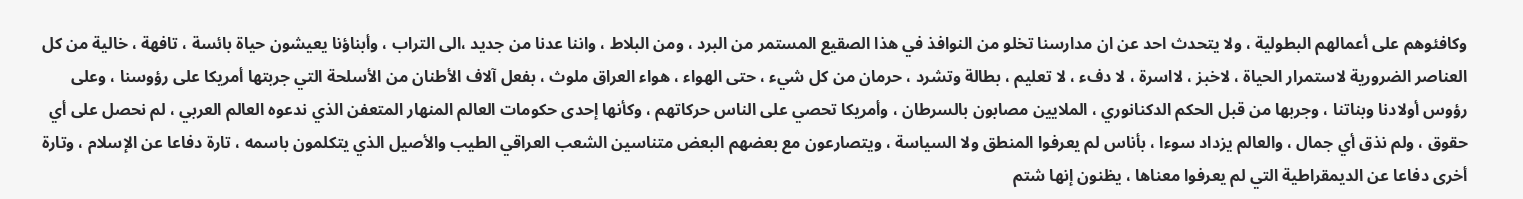وكافئوهم على أعمالهم البطولية ، ولا يتحدث احد عن ان مدارسنا تخلو من النوافذ في هذا الصقيع المستمر من البرد ، ومن البلاط ، واننا عدنا من جديد ،الى التراب ، وأبناؤنا يعيشون حياة بائسة ، تافهة ، خالية من كل العناصر الضرورية لاستمرار الحياة ، لاخبز ، لااسرة ، لا دفء ، لا تعليم ، بطالة وتشرد ، حرمان من كل شيء ، حتى الهواء ، هواء العراق ملوث ، بفعل آلاف الأطنان من الأسلحة التي جربتها أمريكا على رؤوسنا ، وعلى رؤوس أولادنا وبناتنا ، وجربها من قبل الحكم الدكنانوري ، الملايين مصابون بالسرطان ، وأمريكا تحصي على الناس حركاتهم ، وكأنها إحدى حكومات العالم المنهار المتعفن الذي ندعوه العالم العربي ، لم نحصل على أي حقوق ، ولم نذق أي جمال ، والعالم يزداد سوءا ، بأناس لم يعرفوا المنطق ولا السياسة ، ويتصارعون مع بعضهم البعض متناسين الشعب العراقي الطيب والأصيل الذي يتكلمون باسمه ، تارة دفاعا عن الإسلام ، وتارة أخرى دفاعا عن الديمقراطية التي لم يعرفوا معناها ، يظنون إنها شتم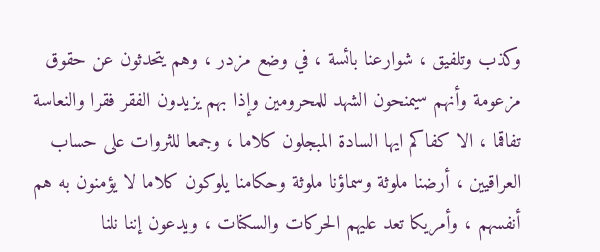وكذب وتلفيق ، شوارعنا بائسة ، في وضع مزدر ، وهم يتحدثون عن حقوق مزعومة وأنهم سيمنحون الشهد للمحرومين وإذا بهم يزيدون الفقر فقرا والنعاسة تفاقما ، الا كفاكم ايها السادة المبجلون كلاما ، وجمعا للثروات على حساب العراقيين ، أرضنا ملوثة وسماؤنا ملوثة وحكامنا يلوكون كلاما لا يؤمنون به هم أنفسهم ، وأمريكا تعد عليهم الحركات والسكنات ، ويدعون إننا نلنا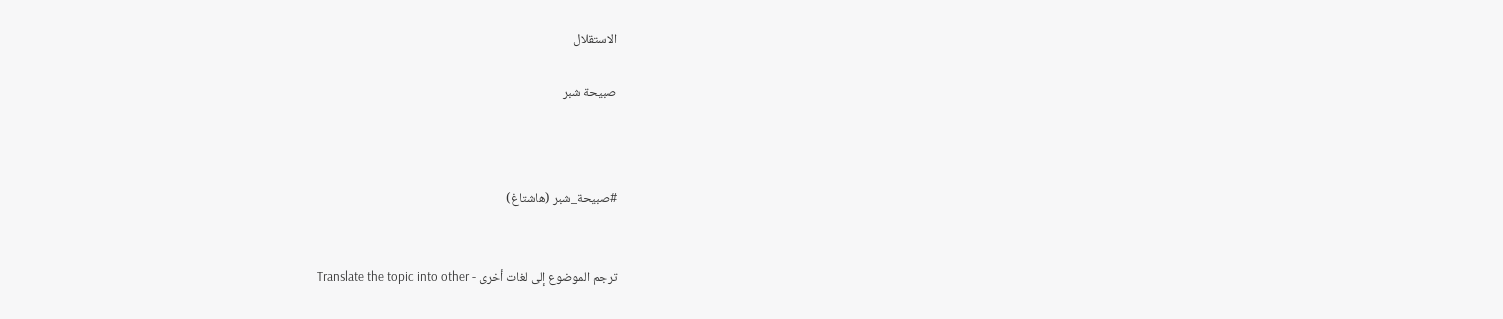الاستقلال

صبيحة شبر



#صبيحة_شبر (هاشتاغ)


ترجم الموضوع إلى لغات أخرى - Translate the topic into other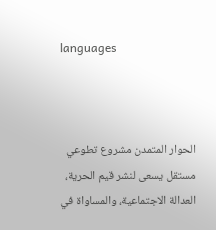languages



الحوار المتمدن مشروع تطوعي مستقل يسعى لنشر قيم الحرية، العدالة الاجتماعية، والمساواة في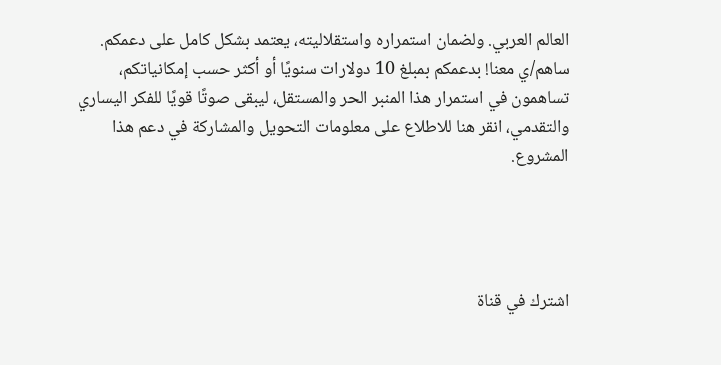العالم العربي. ولضمان استمراره واستقلاليته، يعتمد بشكل كامل على دعمكم. ساهم/ي معنا! بدعمكم بمبلغ 10 دولارات سنويًا أو أكثر حسب إمكانياتكم، تساهمون في استمرار هذا المنبر الحر والمستقل، ليبقى صوتًا قويًا للفكر اليساري والتقدمي، انقر هنا للاطلاع على معلومات التحويل والمشاركة في دعم هذا المشروع.




اشترك في قناة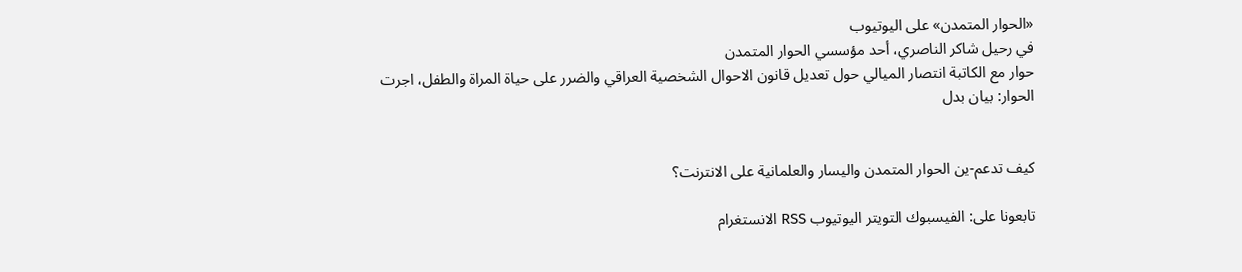«الحوار المتمدن» على اليوتيوب
في رحيل شاكر الناصري، أحد مؤسسي الحوار المتمدن
حوار مع الكاتبة انتصار الميالي حول تعديل قانون الاحوال الشخصية العراقي والضرر على حياة المراة والطفل، اجرت الحوار: بيان بدل


كيف تدعم-ين الحوار المتمدن واليسار والعلمانية على الانترنت؟

تابعونا على: الفيسبوك التويتر اليوتيوب RSS الانستغرام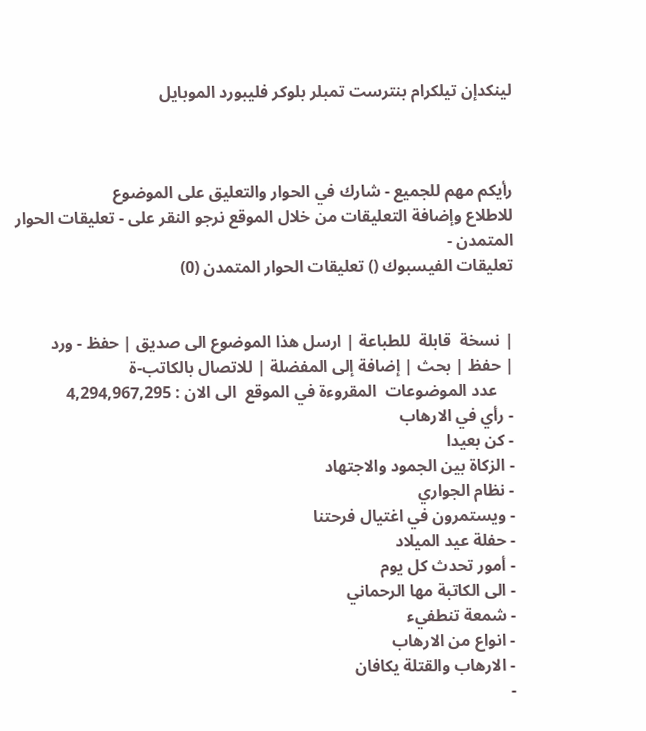لينكدإن تيلكرام بنترست تمبلر بلوكر فليبورد الموبايل



رأيكم مهم للجميع - شارك في الحوار والتعليق على الموضوع
للاطلاع وإضافة التعليقات من خلال الموقع نرجو النقر على - تعليقات الحوار المتمدن -
تعليقات الفيسبوك () تعليقات الحوار المتمدن (0)


| نسخة  قابلة  للطباعة | ارسل هذا الموضوع الى صديق | حفظ - ورد
| حفظ | بحث | إضافة إلى المفضلة | للاتصال بالكاتب-ة
    عدد الموضوعات  المقروءة في الموقع  الى الان : 4,294,967,295
- رأي في الارهاب
- كن بعيدا
- الزكاة بين الجمود والاجتهاد
- نظام الجواري
- ويستمرون في اغتيال فرحتنا
- حفلة عيد الميلاد
- أمور تحدث كل يوم
- الى الكاتبة مها الرحماني
- شمعة تنطفيء
- انواع من الارهاب
- الارهاب والقتلة يكافان
-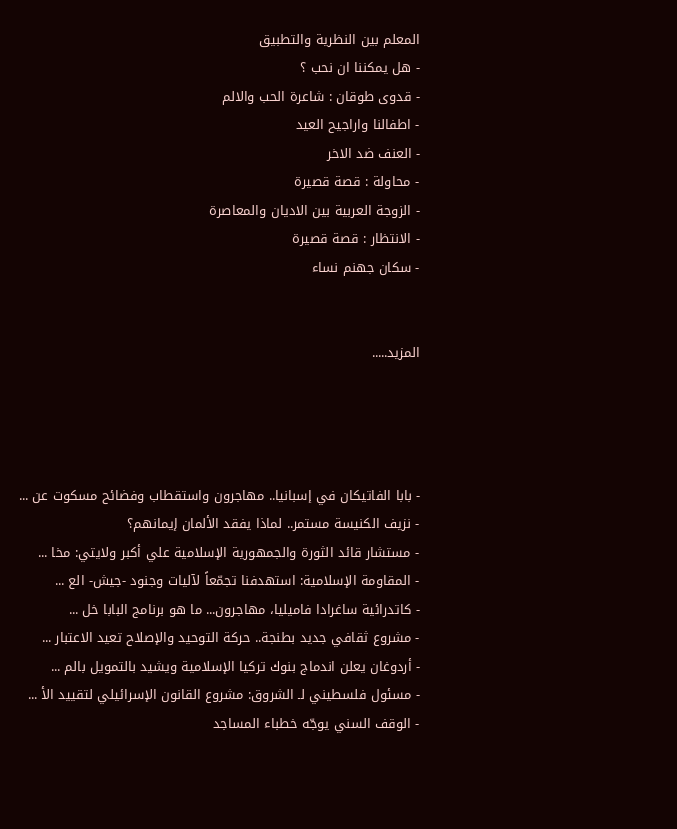المعلم بين النظرية والتطبيق
- هل يمكننا ان نحب ؟
- قدوى طوقان : شاعرة الحب والالم
- اطفالنا واراجيح العيد
- العنف ضد الاخر
- محاولة : قصة قصيرة
- الزوجة العربية بين الاديان والمعاصرة
- الانتظار : قصة قصيرة
- سكان جهنم نساء


المزيد.....




- بابا الفاتيكان في إسبانيا.. مهاجرون واستقطاب وفضائح مسكوت عن ...
- نزيف الكنيسة مستمر.. لماذا يفقد الألمان إيمانهم؟
- مستشار قائد الثورة والجمهورية الإسلامية علي أكبر ولايتي: مخا ...
- المقاومة الإسلامية: استهدفنا تجمّعاً لآليات وجنود -جيش- الع ...
- كاتدرائية ساغرادا فاميليا، مهاجرون... ما هو برنامج البابا خل ...
- مشروع ثقافي جديد بطنجة.. حركة التوحيد والإصلاح تعيد الاعتبار ...
- أردوغان يعلن اندماج بنوك تركيا الإسلامية ويشيد بالتمويل بالم ...
- مسئول فلسطيني لـ الشروق: مشروع القانون الإسرائيلي لتقييد الأ ...
- الوقف السني يوجّه خطباء المساجد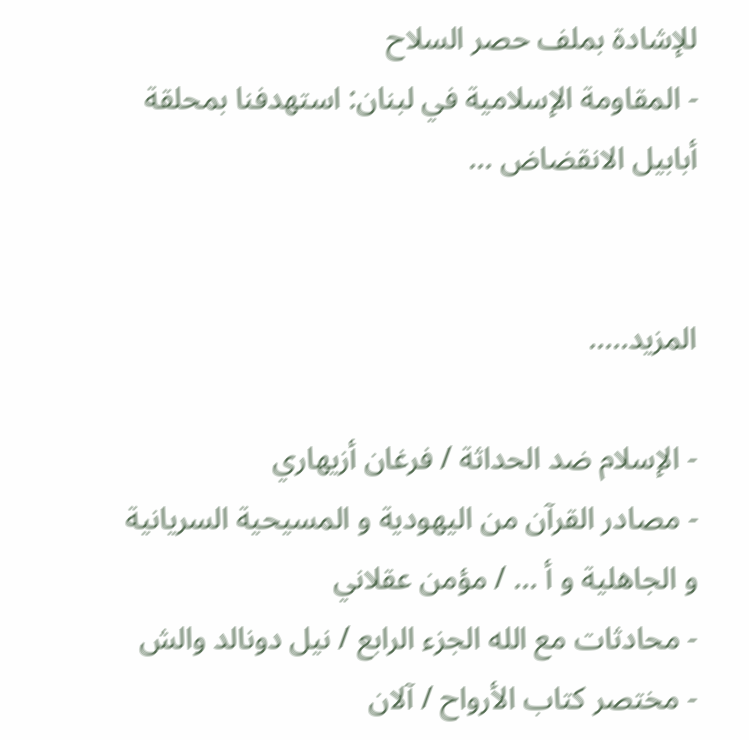للإشادة بملف حصر السلاح
- المقاومة الإسلامية في لبنان: استهدفنا بمحلقة أبابيل الانقضاض ...


المزيد.....

- الإسلام ضد الحداثة / فرغان أزيهاري
- مصادر القرآن من اليهودية و المسيحية السريانية و الجاهلية و أ ... / مؤمن عقلاني
- محادثات مع الله الجزء الرابع / نيل دونالد والش
- مختصر كتاب الأرواح / آلان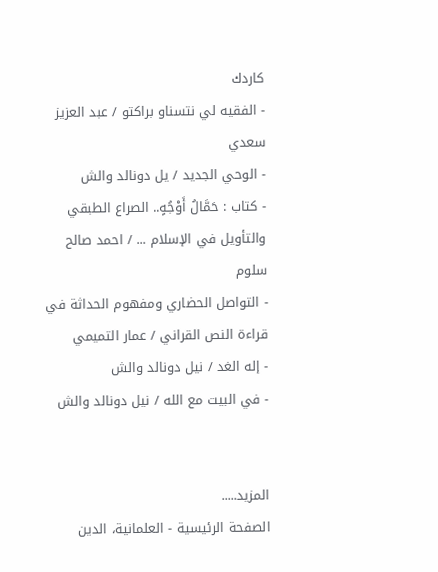كاردك
- الفقيه لي نتسناو براكتو / عبد العزيز سعدي
- الوحي الجديد / يل دونالد والش
- كتاب : حَمَّالُ أَوْجُهٍ.. الصراع الطبقي والتأويل في الإسلام ... / احمد صالح سلوم
- التواصل الحضاري ومفهوم الحداثة في قراءة النص القراني / عمار التميمي
- إله الغد / نيل دونالد والش
- في البيت مع الله / نيل دونالد والش


المزيد.....
الصفحة الرئيسية - العلمانية، الدين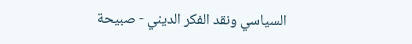السياسي ونقد الفكر الديني - صبيحة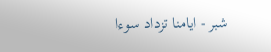شبر - ايامنا تزداد سوءا